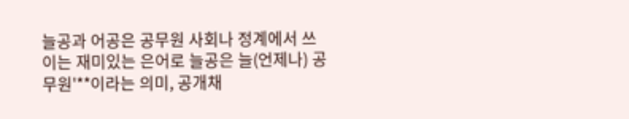늘공과 어공은 공무원 사회나 정계에서 쓰이는 재미있는 은어로 늘공은 늘(언제나) 공무원'**이라는 의미, 공개채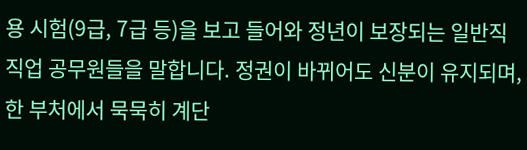용 시험(9급, 7급 등)을 보고 들어와 정년이 보장되는 일반직 직업 공무원들을 말합니다. 정권이 바뀌어도 신분이 유지되며, 한 부처에서 묵묵히 계단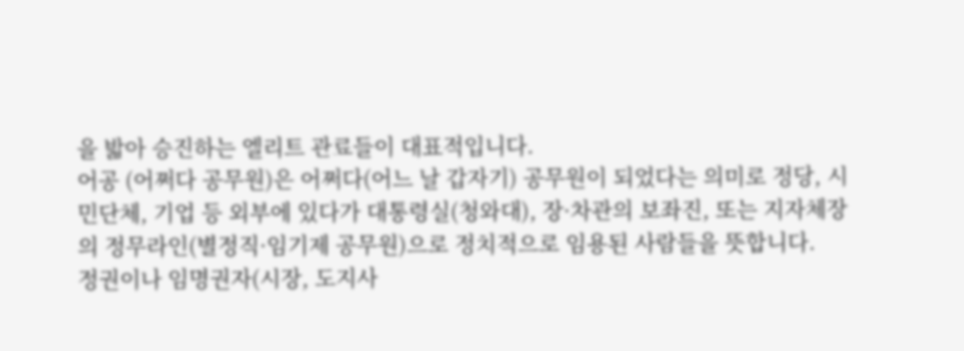을 밟아 승진하는 엘리트 관료들이 대표적입니다.
어공 (어쩌다 공무원)은 어쩌다(어느 날 갑자기) 공무원이 되었다는 의미로 정당, 시민단체, 기업 등 외부에 있다가 대통령실(청와대), 장·차관의 보좌진, 또는 지자체장의 정무라인(별정직·임기제 공무원)으로 정치적으로 임용된 사람들을 뜻합니다.
정권이나 임명권자(시장, 도지사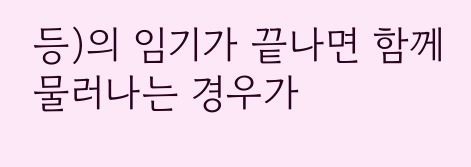등)의 임기가 끝나면 함께 물러나는 경우가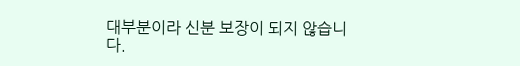대부분이라 신분 보장이 되지 않습니다.